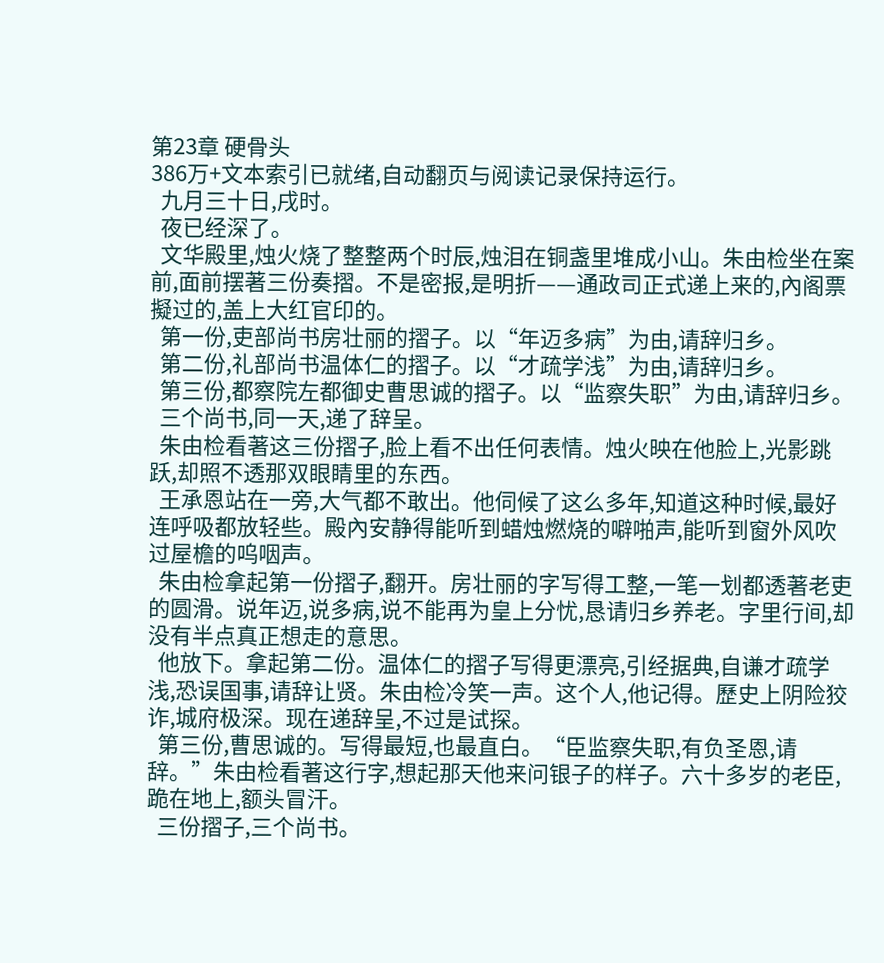第23章 硬骨头
386万+文本索引已就绪,自动翻页与阅读记录保持运行。
  九月三十日,戌时。
  夜已经深了。
  文华殿里,烛火烧了整整两个时辰,烛泪在铜盏里堆成小山。朱由检坐在案前,面前摆著三份奏摺。不是密报,是明折——通政司正式递上来的,內阁票擬过的,盖上大红官印的。
  第一份,吏部尚书房壮丽的摺子。以“年迈多病”为由,请辞归乡。
  第二份,礼部尚书温体仁的摺子。以“才疏学浅”为由,请辞归乡。
  第三份,都察院左都御史曹思诚的摺子。以“监察失职”为由,请辞归乡。
  三个尚书,同一天,递了辞呈。
  朱由检看著这三份摺子,脸上看不出任何表情。烛火映在他脸上,光影跳跃,却照不透那双眼睛里的东西。
  王承恩站在一旁,大气都不敢出。他伺候了这么多年,知道这种时候,最好连呼吸都放轻些。殿內安静得能听到蜡烛燃烧的噼啪声,能听到窗外风吹过屋檐的呜咽声。
  朱由检拿起第一份摺子,翻开。房壮丽的字写得工整,一笔一划都透著老吏的圆滑。说年迈,说多病,说不能再为皇上分忧,恳请归乡养老。字里行间,却没有半点真正想走的意思。
  他放下。拿起第二份。温体仁的摺子写得更漂亮,引经据典,自谦才疏学浅,恐误国事,请辞让贤。朱由检冷笑一声。这个人,他记得。歷史上阴险狡诈,城府极深。现在递辞呈,不过是试探。
  第三份,曹思诚的。写得最短,也最直白。“臣监察失职,有负圣恩,请辞。”朱由检看著这行字,想起那天他来问银子的样子。六十多岁的老臣,跪在地上,额头冒汗。
  三份摺子,三个尚书。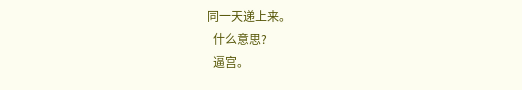同一天递上来。
  什么意思?
  逼宫。